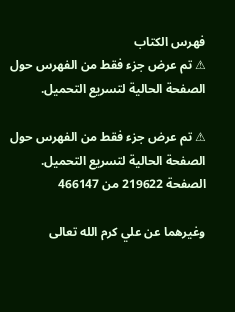فهرس الكتاب
⚠ تم عرض جزء فقط من الفهرس حول الصفحة الحالية لتسريع التحميل.

⚠ تم عرض جزء فقط من الفهرس حول الصفحة الحالية لتسريع التحميل.
الصفحة 219622 من 466147

وغيرهما عن علي كرم الله تعالى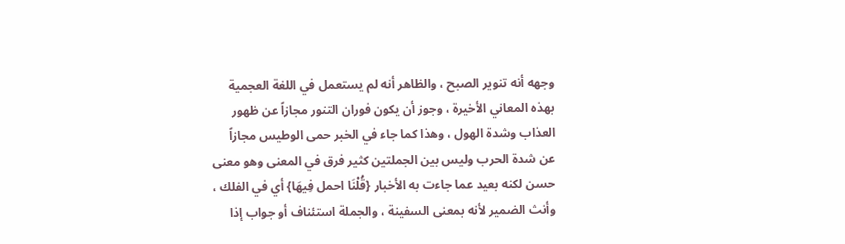وجهه أنه تنوير الصبح ، والظاهر أنه لم يستعمل في اللغة العجمية بهذه المعاني الأخيرة ، وجوز أن يكون فوران التنور مجازاً عن ظهور العذاب وشدة الهول ، وهذا كما جاء في الخبر حمى الوطيس مجازاً عن شدة الحرب وليس بين الجملتين كثير فرق في المعنى وهو معنى حسن لكنه بعيد عما جاءت به الأخبار {قُلْنَا احمل فِيهَا} أي في الفلك ، وأنث الضمير لأنه بمعنى السفينة ، والجملة استئناف أو جواب إذا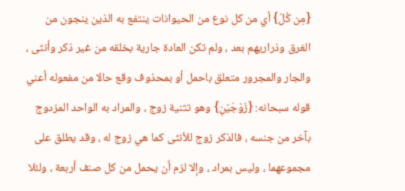{مِن كُلّ} أي من كل نوع من الحيوانات ينتفع به الذين ينجون من الغرق وذراريهم بعد ، ولم تكن العادة جارية بخلقه من غير ذكر وأنثى ، والجار والمجرور متعلق باحمل أو بمحذوف وقع حالا من مفعوله أعني قوله سبحانه: {زَوْجَيْنِ} وهو تثنية زوج ، والمراد به الواحد المزدوج بآخر من جنسه ، فالذكر زوج للأنثى كما هي زوج له ، وقد يطلق على مجموعهما ، وليس بمراد ، وإلا لزم أن يحمل من كل صنف أربعة ، ولئلا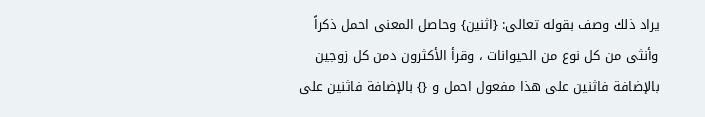يراد ذلك وصف بقوله تعالى: {اثنين} وحاصل المعنى احمل ذكراً وأنثى من كل نوع من الحيوانات ، وقرأ الأكثرون دمن كل زوجين بالإضافة فاثنين على هذا مفعول احمل و {} بالإضافة فاثنين على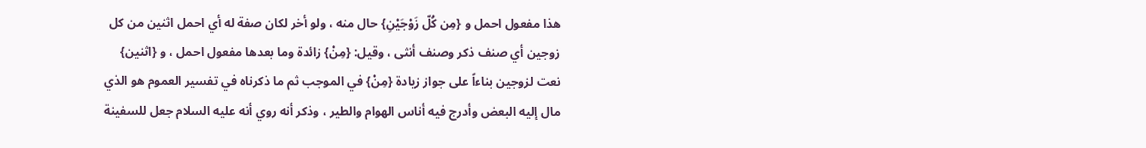هذا مفعول احمل و {مِن كُلّ زَوْجَيْنِ} حال منه ، ولو أخر لكان صفة له أي احمل اثنين من كل زوجين أي صنف ذكر وصنف أنثى ، وقيل: {مِنْ} زائدة وما بعدها مفعول احمل ، و {اثنين} نعت لزوجين بناءاً على جواز زيادة {مِنْ} في الموجب ثم ما ذكرناه في تفسير العموم هو الذي مال إليه البعض وأدرج فيه أناس الهوام والطير ، وذكر أنه روي أنه عليه السلام جعل للسفينة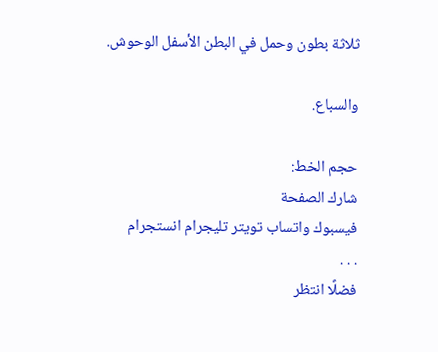ثلاثة بطون وحمل في البطن الأسفل الوحوش.

والسباع.

حجم الخط:
شارك الصفحة
فيسبوك واتساب تويتر تليجرام انستجرام
. . .
فضلًا انتظر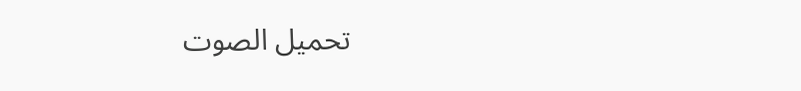تحميل الصوت